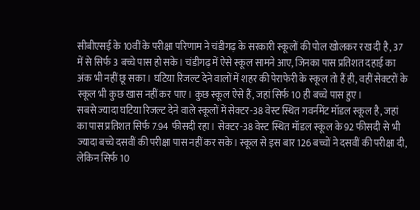सीबीएसई के 10वीं के परीक्षा परिणाम ने चंडीगढ़ के सरकारी स्कूलों की पोल खोलकर रख दी है, 37 में से सिर्फ 3 बच्चे पास हो सके। चंडीगढ़ में ऐसे स्कूल सामने आए, जिनका पास प्रतिशत दहाई का अंक भी नहीं छू सका। घटिया रिजल्ट देने वालों में शहर की पेराफेरी के स्कूल तो हैं ही, वहीं सेक्टरों के स्कूल भी कुछ खास नहीं कर पाए। कुछ स्कूल ऐसे हैं, जहां सिर्फ 10 ही बच्चे पास हुए।
सबसे ज्यादा घटिया रिजल्ट देने वाले स्कूलों में सेक्टर-38 वेस्ट स्थित गवर्नमेंट मॉडल स्कूल है, जहां का पास प्रतिशत सिर्फ 7.94 फीसदी रहा। सेक्टर-38 वेस्ट स्थित मॉडल स्कूल के 92 फीसदी से भी ज्यादा बच्चे दसवीं की परीक्षा पास नहीं कर सके। स्कूल से इस बार 126 बच्चों ने दसवीं की परीक्षा दी, लेकिन सिर्फ 10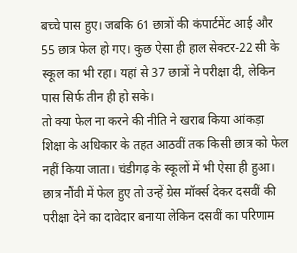बच्चे पास हुए। जबकि 61 छात्रों की कंपार्टमेंट आई और 55 छात्र फेल हो गए। कुछ ऐसा ही हाल सेक्टर-22 सी के स्कूल का भी रहा। यहां से 37 छात्रों ने परीक्षा दी, लेकिन पास सिर्फ तीन ही हो सके।
तो क्या फेल ना करने की नीति ने खराब किया आंकड़ा
शिक्षा के अधिकार के तहत आठवीं तक किसी छात्र को फेल नहीं किया जाता। चंडीगढ़ के स्कूलों में भी ऐसा ही हुआ। छात्र नौंवी में फेल हुए तो उन्हें ग्रेस मॉर्क्स देकर दसवीं की परीक्षा देने का दावेदार बनाया लेकिन दसवीं का परिणाम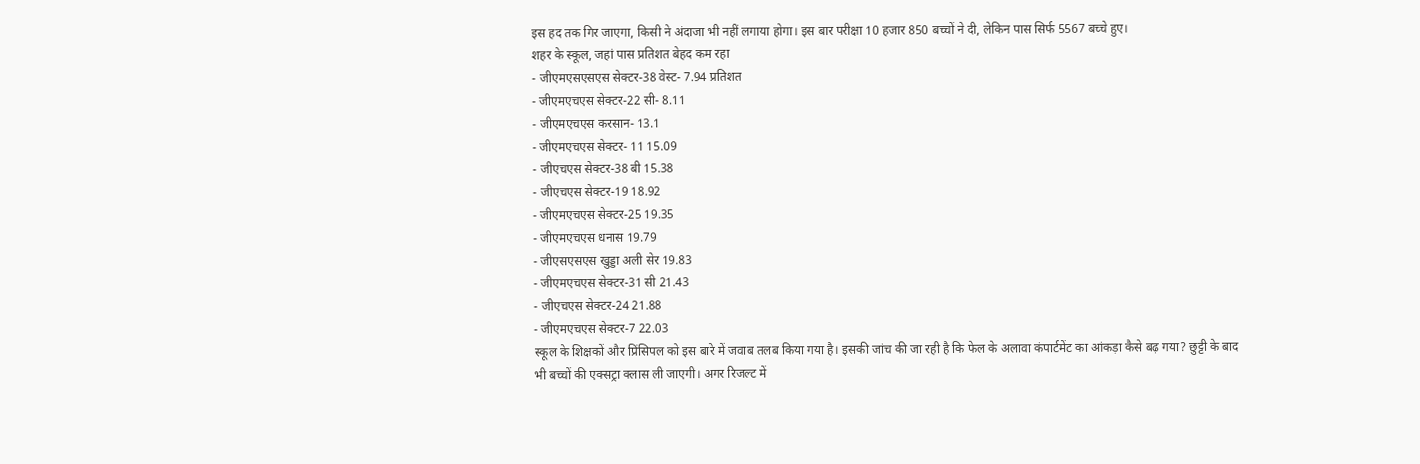इस हद तक गिर जाएगा, किसी ने अंदाजा भी नहीं लगाया होगा। इस बार परीक्षा 10 हजार 850 बच्चों ने दी, लेकिन पास सिर्फ 5567 बच्चे हुए।
शहर के स्कूल, जहां पास प्रतिशत बेहद कम रहा
- जीएमएसएसएस सेक्टर-38 वेस्ट- 7.94 प्रतिशत
- जीएमएचएस सेक्टर-22 सी- 8.11
- जीएमएचएस करसान- 13.1
- जीएमएचएस सेक्टर- 11 15.09
- जीएचएस सेक्टर-38 बी 15.38
- जीएचएस सेक्टर-19 18.92
- जीएमएचएस सेक्टर-25 19.35
- जीएमएचएस धनास 19.79
- जीएसएसएस खुड्डा अली सेर 19.83
- जीएमएचएस सेक्टर-31 सी 21.43
- जीएचएस सेक्टर-24 21.88
- जीएमएचएस सेक्टर-7 22.03
स्कूल के शिक्षकों और प्रिंसिपल को इस बारे में जवाब तलब किया गया है। इसकी जांच की जा रही है कि फेल के अलावा कंपार्टमेंट का आंकड़ा कैसे बढ़ गया? छुट्टी के बाद भी बच्चों की एक्सट्रा क्लास ली जाएगी। अगर रिजल्ट में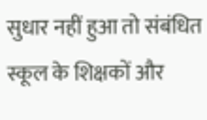सुधार नहीं हुआ तो संबंधित स्कूल के शिक्षकों और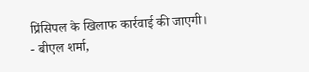प्रिंसिपल के खिलाफ कार्रवाई की जाएगी।
- बीएल शर्मा,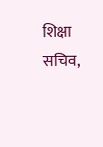शिक्षा सचिव,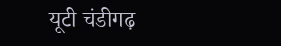यूटी चंडीगढ़